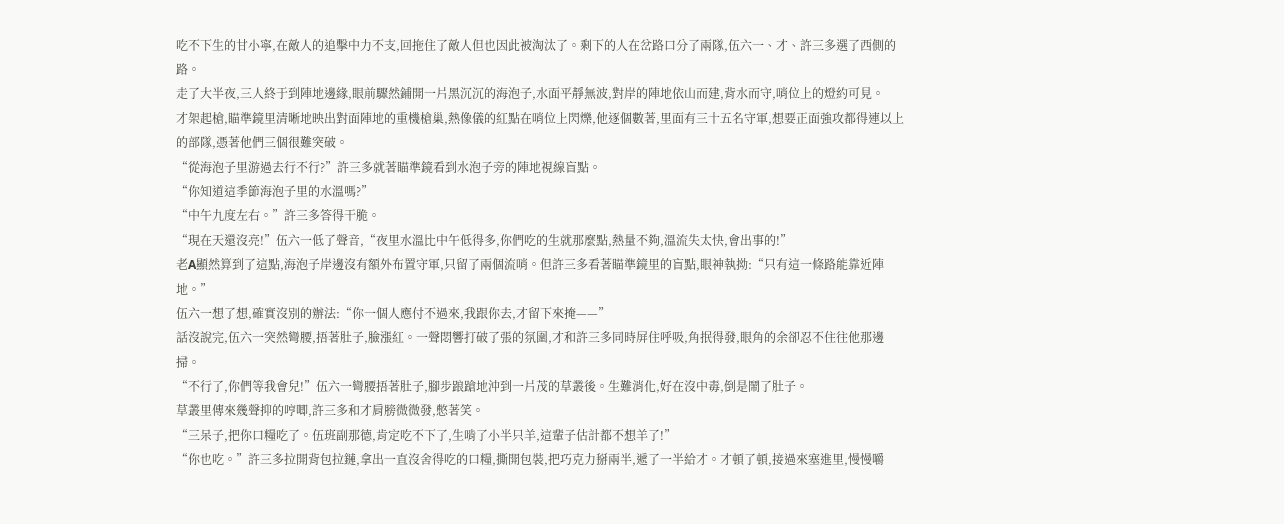吃不下生的甘小寧,在敵人的追擊中力不支,回拖住了敵人但也因此被淘汰了。剩下的人在岔路口分了兩隊,伍六一、才、許三多選了西側的路。
走了大半夜,三人終于到陣地邊緣,眼前驟然鋪開一片黑沉沉的海泡子,水面平靜無波,對岸的陣地依山而建,背水而守,哨位上的燈約可見。
才架起槍,瞄準鏡里清晰地映出對面陣地的重機槍巢,熱像儀的紅點在哨位上閃爍,他逐個數著,里面有三十五名守軍,想要正面強攻都得連以上的部隊,憑著他們三個很難突破。
“從海泡子里游過去行不行?”許三多就著瞄準鏡看到水泡子旁的陣地視線盲點。
“你知道這季節海泡子里的水溫嗎?”
“中午九度左右。”許三多答得干脆。
“現在天還沒亮!”伍六一低了聲音,“夜里水溫比中午低得多,你們吃的生就那麼點,熱量不夠,溫流失太快,會出事的!”
老A顯然算到了這點,海泡子岸邊沒有額外布置守軍,只留了兩個流哨。但許三多看著瞄準鏡里的盲點,眼神執拗:“只有這一條路能靠近陣地。”
伍六一想了想,確實沒別的辦法:“你一個人應付不過來,我跟你去,才留下來掩——”
話沒說完,伍六一突然彎腰,捂著肚子,臉漲紅。一聲悶響打破了張的氛圍,才和許三多同時屏住呼吸,角抿得發,眼角的余卻忍不住往他那邊掃。
“不行了,你們等我會兒!”伍六一彎腰捂著肚子,腳步踉蹌地沖到一片茂的草叢後。生難消化,好在沒中毒,倒是鬧了肚子。
草叢里傳來幾聲抑的哼唧,許三多和才肩膀微微發,憋著笑。
“三呆子,把你口糧吃了。伍班副那德,肯定吃不下了,生啃了小半只羊,這輩子估計都不想羊了!”
“你也吃。”許三多拉開背包拉鏈,拿出一直沒舍得吃的口糧,撕開包裝,把巧克力掰兩半,遞了一半給才。才頓了頓,接過來塞進里,慢慢嚼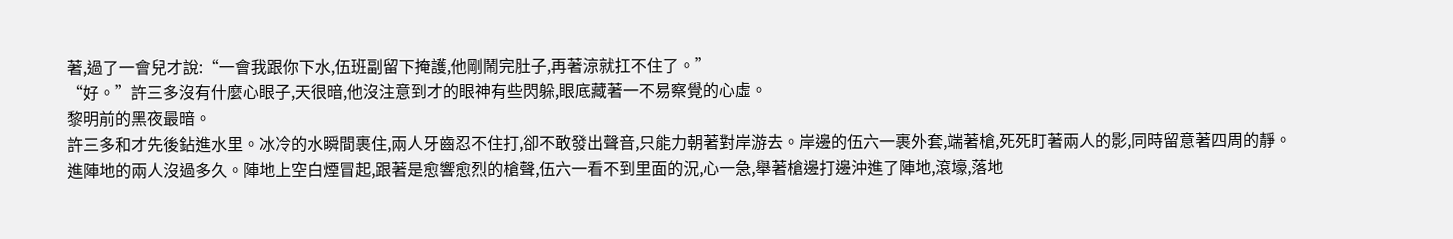著,過了一會兒才說:“一會我跟你下水,伍班副留下掩護,他剛鬧完肚子,再著涼就扛不住了。”
“好。”許三多沒有什麼心眼子,天很暗,他沒注意到才的眼神有些閃躲,眼底藏著一不易察覺的心虛。
黎明前的黑夜最暗。
許三多和才先後鉆進水里。冰冷的水瞬間裹住,兩人牙齒忍不住打,卻不敢發出聲音,只能力朝著對岸游去。岸邊的伍六一裹外套,端著槍,死死盯著兩人的影,同時留意著四周的靜。
進陣地的兩人沒過多久。陣地上空白煙冒起,跟著是愈響愈烈的槍聲,伍六一看不到里面的況,心一急,舉著槍邊打邊沖進了陣地,滾壕,落地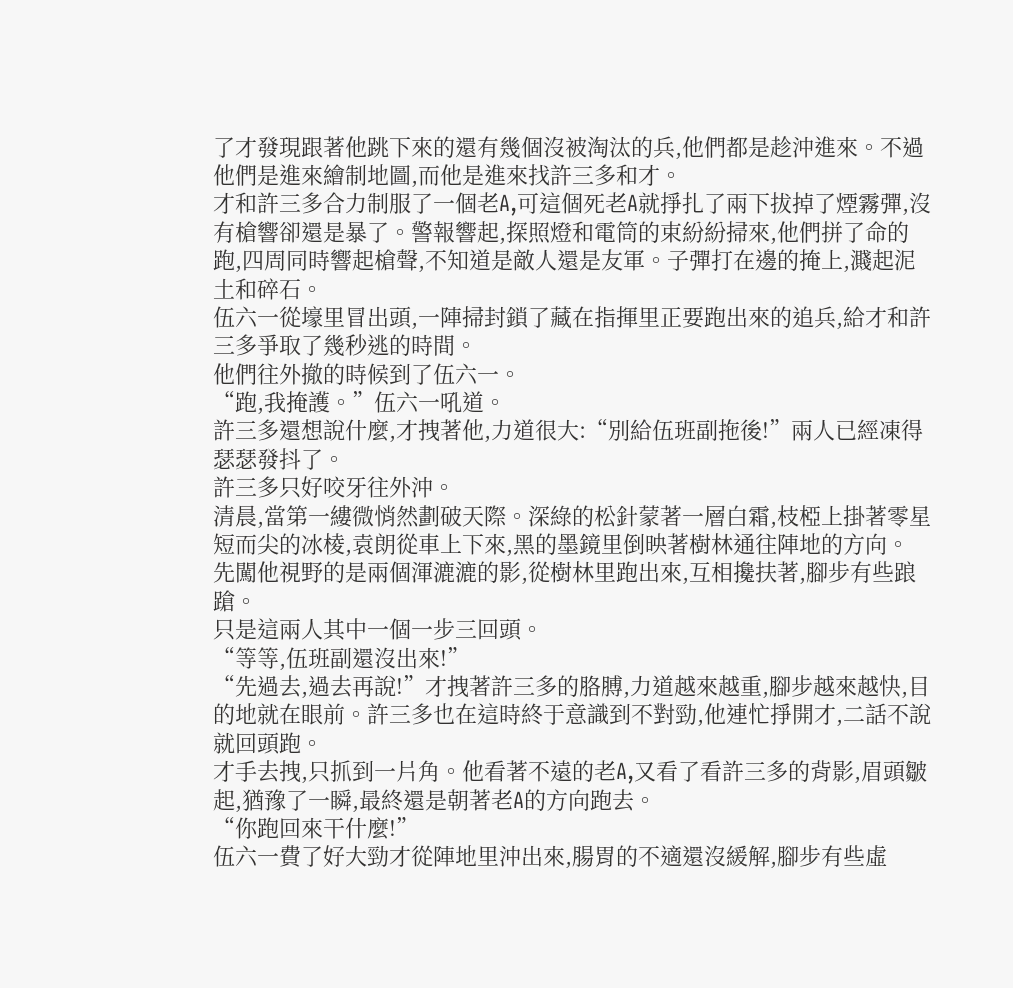了才發現跟著他跳下來的還有幾個沒被淘汰的兵,他們都是趁沖進來。不過他們是進來繪制地圖,而他是進來找許三多和才。
才和許三多合力制服了一個老A,可這個死老A就掙扎了兩下拔掉了煙霧彈,沒有槍響卻還是暴了。警報響起,探照燈和電筒的束紛紛掃來,他們拼了命的跑,四周同時響起槍聲,不知道是敵人還是友軍。子彈打在邊的掩上,濺起泥土和碎石。
伍六一從壕里冒出頭,一陣掃封鎖了藏在指揮里正要跑出來的追兵,給才和許三多爭取了幾秒逃的時間。
他們往外撤的時候到了伍六一。
“跑,我掩護。”伍六一吼道。
許三多還想說什麼,才拽著他,力道很大:“別給伍班副拖後!”兩人已經凍得瑟瑟發抖了。
許三多只好咬牙往外沖。
清晨,當第一縷微悄然劃破天際。深綠的松針蒙著一層白霜,枝椏上掛著零星短而尖的冰棱,袁朗從車上下來,黑的墨鏡里倒映著樹林通往陣地的方向。
先闖他視野的是兩個渾漉漉的影,從樹林里跑出來,互相攙扶著,腳步有些踉蹌。
只是這兩人其中一個一步三回頭。
“等等,伍班副還沒出來!”
“先過去,過去再說!”才拽著許三多的胳膊,力道越來越重,腳步越來越快,目的地就在眼前。許三多也在這時終于意識到不對勁,他連忙掙開才,二話不說就回頭跑。
才手去拽,只抓到一片角。他看著不遠的老A,又看了看許三多的背影,眉頭皺起,猶豫了一瞬,最終還是朝著老A的方向跑去。
“你跑回來干什麼!”
伍六一費了好大勁才從陣地里沖出來,腸胃的不適還沒緩解,腳步有些虛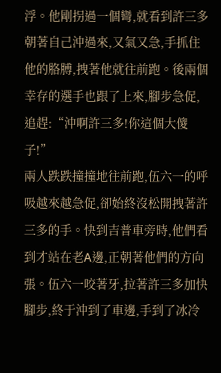浮。他剛拐過一個彎,就看到許三多朝著自己沖過來,又氣又急,手抓住他的胳膊,拽著他就往前跑。後兩個幸存的選手也跟了上來,腳步急促,追趕:“沖啊許三多!你這個大傻子!”
兩人跌跌撞撞地往前跑,伍六一的呼吸越來越急促,卻始終沒松開拽著許三多的手。快到吉普車旁時,他們看到才站在老A邊,正朝著他們的方向張。伍六一咬著牙,拉著許三多加快腳步,終于沖到了車邊,手到了冰冷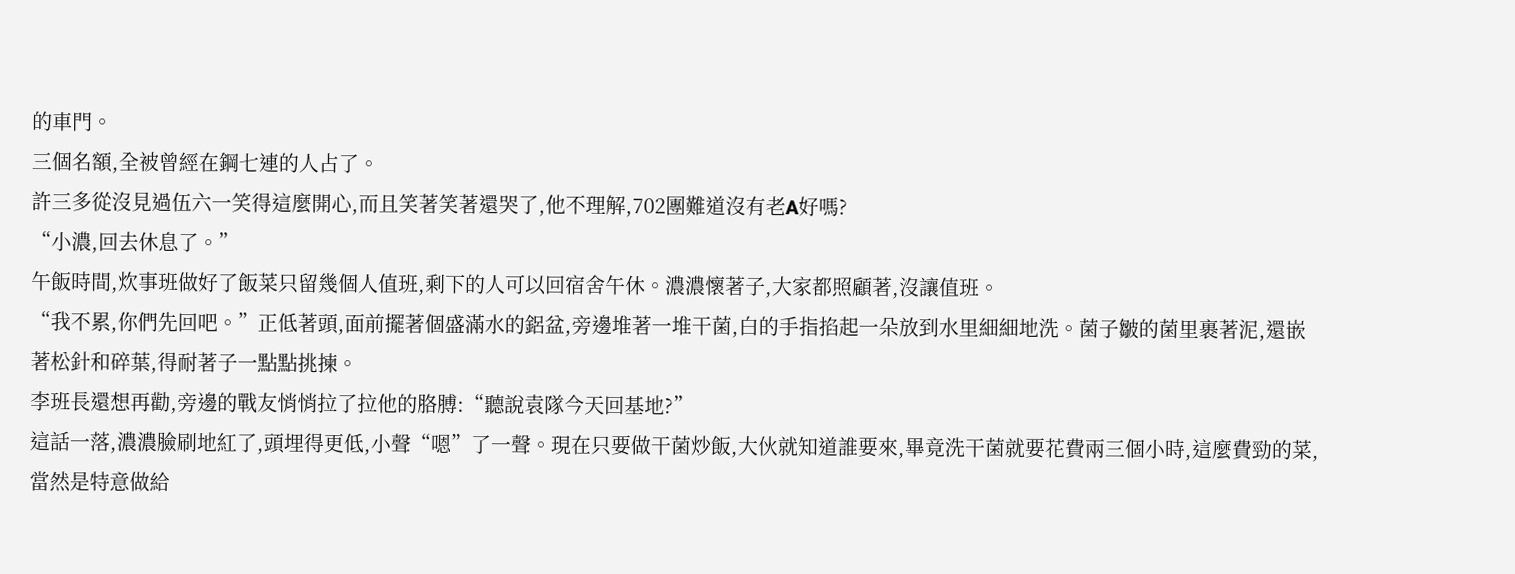的車門。
三個名額,全被曾經在鋼七連的人占了。
許三多從沒見過伍六一笑得這麼開心,而且笑著笑著還哭了,他不理解,702團難道沒有老A好嗎?
“小濃,回去休息了。”
午飯時間,炊事班做好了飯菜只留幾個人值班,剩下的人可以回宿舍午休。濃濃懷著子,大家都照顧著,沒讓值班。
“我不累,你們先回吧。”正低著頭,面前擺著個盛滿水的鋁盆,旁邊堆著一堆干菌,白的手指掐起一朵放到水里細細地洗。菌子皺的菌里裹著泥,還嵌著松針和碎葉,得耐著子一點點挑揀。
李班長還想再勸,旁邊的戰友悄悄拉了拉他的胳膊:“聽說袁隊今天回基地?”
這話一落,濃濃臉刷地紅了,頭埋得更低,小聲“嗯”了一聲。現在只要做干菌炒飯,大伙就知道誰要來,畢竟洗干菌就要花費兩三個小時,這麼費勁的菜,當然是特意做給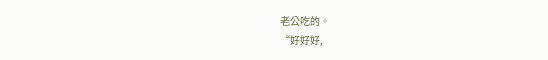老公吃的。
“好好好,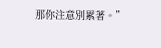那你注意別累著。”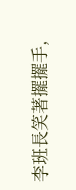李班長笑著擺擺手,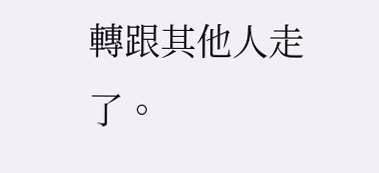轉跟其他人走了。